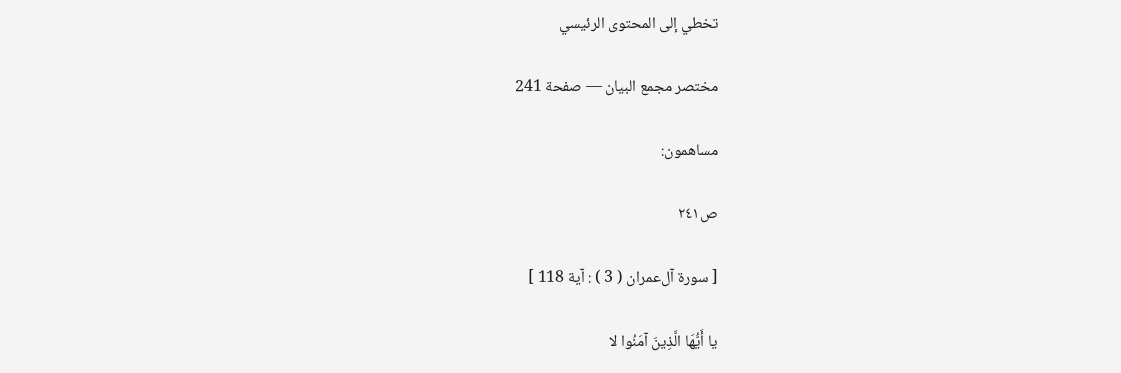تخطي إلى المحتوى الرئيسي

مختصر مجمع البيان — صفحة 241

مساهمون:

ص٢٤١

[ سورة آل‌عمران ( 3 ) : آية 118 ]

يا أَيُّهَا الَّذِينَ آمَنُوا لا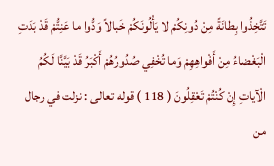تَتَّخِذُوا بِطانَةً مِنْ دُونِكُمْ لا يَأْلُونَكُمْ خَبالاً وَدُّوا ما عَنِتُّمْ قَدْ بَدَتِ الْبَغْضاءُ مِنْ أَفْواهِهِمْ وَما تُخْفِي صُدُورُهُمْ أَكْبَرُ قَدْ بَيَّنَّا لَكُمُ الْآياتِ إِنْ كُنْتُمْ تَعْقِلُونَ ( 118 ) قوله تعالى : نزلت في رجال من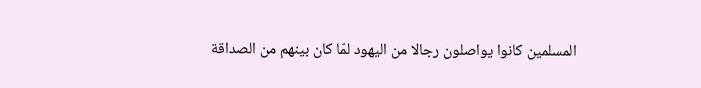المسلمين كانوا يواصلون رجالا من اليهود لمّا كان بينهم من الصداقة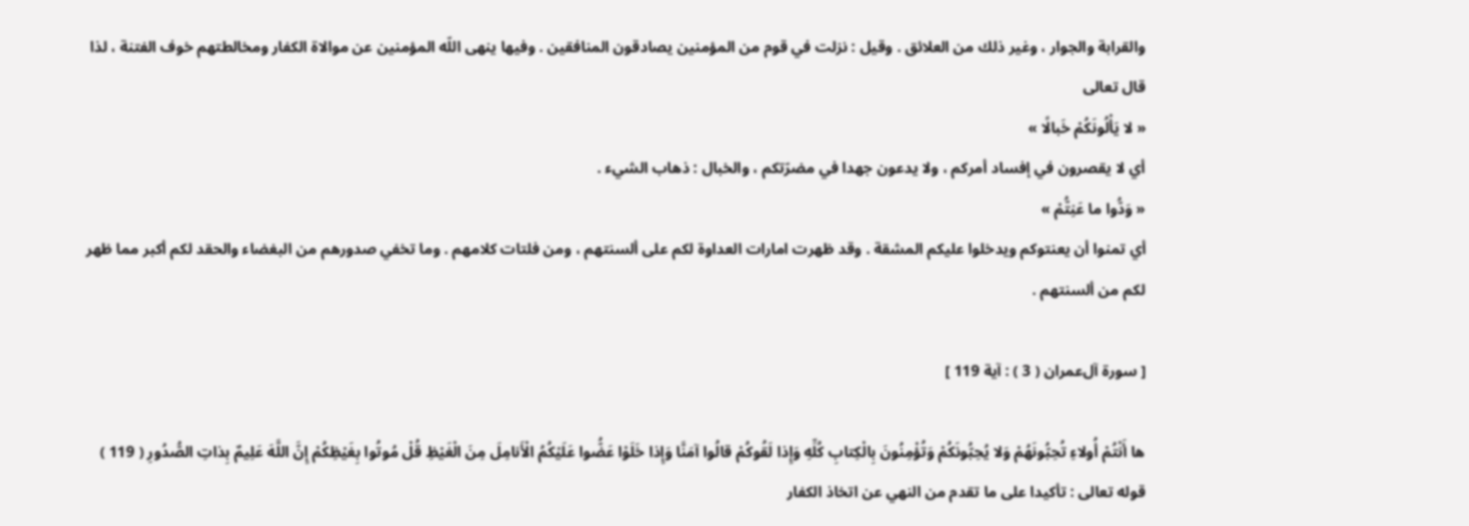والقرابة والجوار ، وغير ذلك من العلائق . وقيل : نزلت في قوم من المؤمنين يصادقون المنافقين . وفيها ينهى اللّه المؤمنين عن موالاة الكفار ومخالطتهم خوف الفتنة ، لذا قال تعالى
« لا يَأْلُونَكُمْ خَبالًا »
أي لا يقصرون في إفساد أمركم ، ولا يدعون جهدا في مضرّتكم ، والخبال : ذهاب الشيء .
« وَدُّوا ما عَنِتُّمْ »
أي تمنوا أن يعنتوكم ويدخلوا عليكم المشقة . وقد ظهرت امارات العداوة لكم على ألسنتهم ، ومن فلتات كلامهم . وما تخفي صدورهم من البغضاء والحقد لكم أكبر مما ظهر لكم من ألسنتهم .

[ سورة آل‌عمران ( 3 ) : آية 119 ]

ها أَنْتُمْ أُولاءِ تُحِبُّونَهُمْ وَلا يُحِبُّونَكُمْ وَتُؤْمِنُونَ بِالْكِتابِ كُلِّهِ وَإِذا لَقُوكُمْ قالُوا آمَنَّا وَإِذا خَلَوْا عَضُّوا عَلَيْكُمُ الْأَنامِلَ مِنَ الْغَيْظِ قُلْ مُوتُوا بِغَيْظِكُمْ إِنَّ اللَّهَ عَلِيمٌ بِذاتِ الصُّدُورِ ( 119 ) قوله تعالى : تأكيدا على ما تقدم من النهي عن اتخاذ الكفار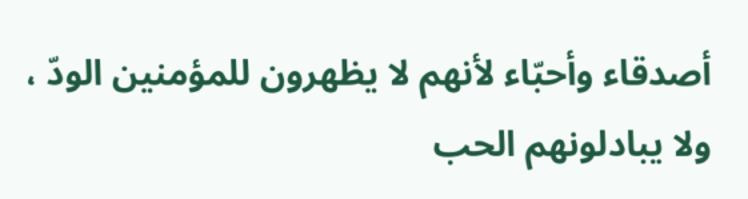أصدقاء وأحبّاء لأنهم لا يظهرون للمؤمنين الودّ ، ولا يبادلونهم الحب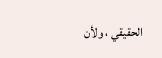الحقيقي ، ولأن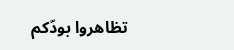تظاهروا بودّكم